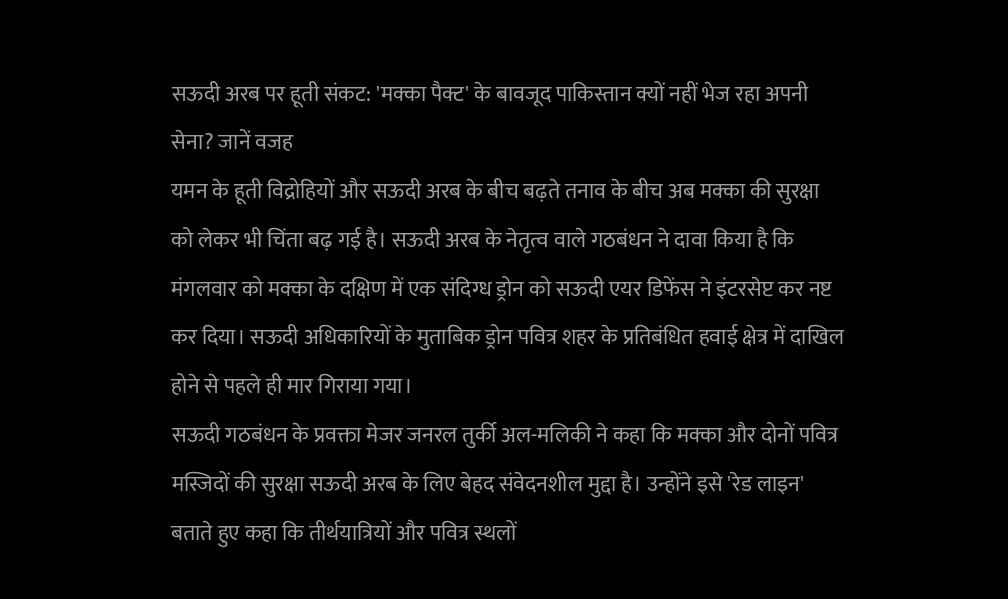सऊदी अरब पर हूती संकट: 'मक्का पैक्ट' के बावजूद पाकिस्तान क्यों नहीं भेज रहा अपनी सेना? जानें वजह
यमन के हूती विद्रोहियों और सऊदी अरब के बीच बढ़ते तनाव के बीच अब मक्का की सुरक्षा को लेकर भी चिंता बढ़ गई है। सऊदी अरब के नेतृत्व वाले गठबंधन ने दावा किया है कि मंगलवार को मक्का के दक्षिण में एक संदिग्ध ड्रोन को सऊदी एयर डिफेंस ने इंटरसेप्ट कर नष्ट कर दिया। सऊदी अधिकारियों के मुताबिक ड्रोन पवित्र शहर के प्रतिबंधित हवाई क्षेत्र में दाखिल होने से पहले ही मार गिराया गया।
सऊदी गठबंधन के प्रवक्ता मेजर जनरल तुर्की अल-मलिकी ने कहा कि मक्का और दोनों पवित्र मस्जिदों की सुरक्षा सऊदी अरब के लिए बेहद संवेदनशील मुद्दा है। उन्होंने इसे 'रेड लाइन' बताते हुए कहा कि तीर्थयात्रियों और पवित्र स्थलों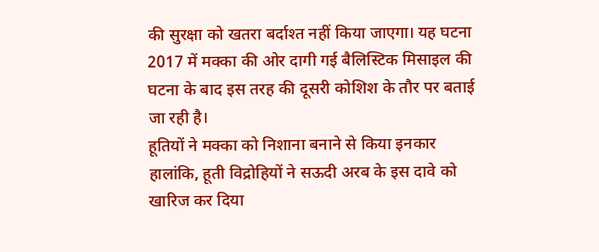की सुरक्षा को खतरा बर्दाश्त नहीं किया जाएगा। यह घटना 2017 में मक्का की ओर दागी गई बैलिस्टिक मिसाइल की घटना के बाद इस तरह की दूसरी कोशिश के तौर पर बताई जा रही है।
हूतियों ने मक्का को निशाना बनाने से किया इनकार
हालांकि, हूती विद्रोहियों ने सऊदी अरब के इस दावे को खारिज कर दिया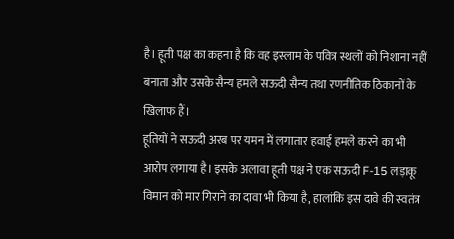है। हूती पक्ष का कहना है कि वह इस्लाम के पवित्र स्थलों को निशाना नहीं बनाता और उसके सैन्य हमले सऊदी सैन्य तथा रणनीतिक ठिकानों के खिलाफ हैं।
हूतियों ने सऊदी अरब पर यमन में लगातार हवाई हमले करने का भी आरोप लगाया है। इसके अलावा हूती पक्ष ने एक सऊदी F-15 लड़ाकू विमान को मार गिराने का दावा भी किया है, हालांकि इस दावे की स्वतंत्र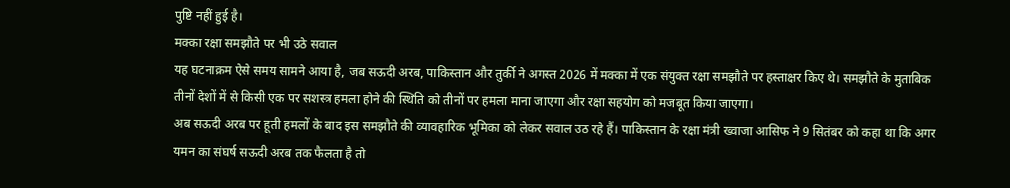पुष्टि नहीं हुई है।
मक्का रक्षा समझौते पर भी उठे सवाल
यह घटनाक्रम ऐसे समय सामने आया है, जब सऊदी अरब, पाकिस्तान और तुर्की ने अगस्त 2026 में मक्का में एक संयुक्त रक्षा समझौते पर हस्ताक्षर किए थे। समझौते के मुताबिक तीनों देशों में से किसी एक पर सशस्त्र हमला होने की स्थिति को तीनों पर हमला माना जाएगा और रक्षा सहयोग को मजबूत किया जाएगा।
अब सऊदी अरब पर हूती हमलों के बाद इस समझौते की व्यावहारिक भूमिका को लेकर सवाल उठ रहे हैं। पाकिस्तान के रक्षा मंत्री ख्वाजा आसिफ ने 9 सितंबर को कहा था कि अगर यमन का संघर्ष सऊदी अरब तक फैलता है तो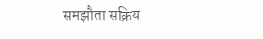समझौता सक्रिय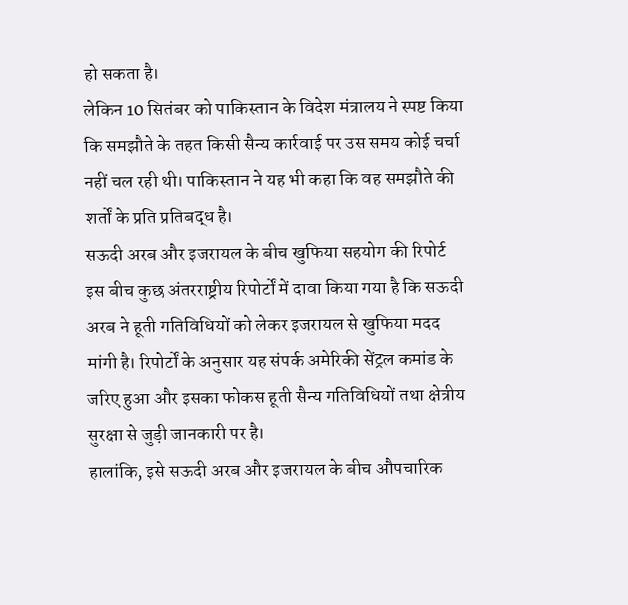हो सकता है।
लेकिन 10 सितंबर को पाकिस्तान के विदेश मंत्रालय ने स्पष्ट किया कि समझौते के तहत किसी सैन्य कार्रवाई पर उस समय कोई चर्चा नहीं चल रही थी। पाकिस्तान ने यह भी कहा कि वह समझौते की शर्तों के प्रति प्रतिबद्ध है।
सऊदी अरब और इजरायल के बीच खुफिया सहयोग की रिपोर्ट
इस बीच कुछ अंतरराष्ट्रीय रिपोर्टों में दावा किया गया है कि सऊदी अरब ने हूती गतिविधियों को लेकर इजरायल से खुफिया मदद मांगी है। रिपोर्टों के अनुसार यह संपर्क अमेरिकी सेंट्रल कमांड के जरिए हुआ और इसका फोकस हूती सैन्य गतिविधियों तथा क्षेत्रीय सुरक्षा से जुड़ी जानकारी पर है।
हालांकि, इसे सऊदी अरब और इजरायल के बीच औपचारिक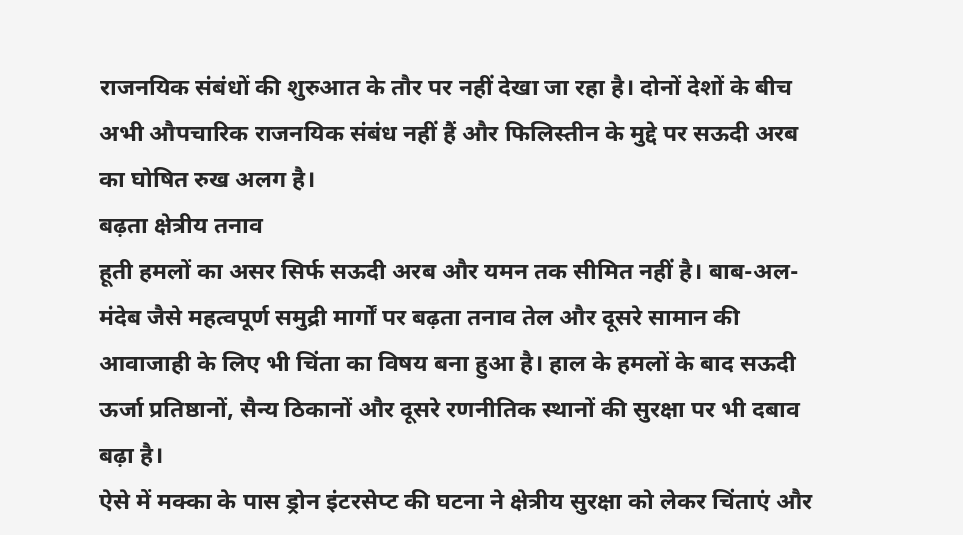राजनयिक संबंधों की शुरुआत के तौर पर नहीं देखा जा रहा है। दोनों देशों के बीच अभी औपचारिक राजनयिक संबंध नहीं हैं और फिलिस्तीन के मुद्दे पर सऊदी अरब का घोषित रुख अलग है।
बढ़ता क्षेत्रीय तनाव
हूती हमलों का असर सिर्फ सऊदी अरब और यमन तक सीमित नहीं है। बाब-अल-मंदेब जैसे महत्वपूर्ण समुद्री मार्गों पर बढ़ता तनाव तेल और दूसरे सामान की आवाजाही के लिए भी चिंता का विषय बना हुआ है। हाल के हमलों के बाद सऊदी ऊर्जा प्रतिष्ठानों, सैन्य ठिकानों और दूसरे रणनीतिक स्थानों की सुरक्षा पर भी दबाव बढ़ा है।
ऐसे में मक्का के पास ड्रोन इंटरसेप्ट की घटना ने क्षेत्रीय सुरक्षा को लेकर चिंताएं और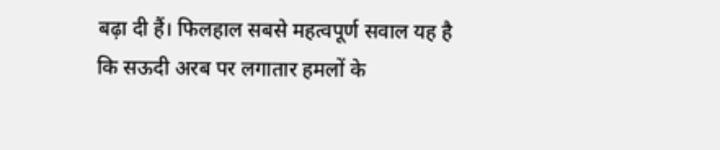बढ़ा दी हैं। फिलहाल सबसे महत्वपूर्ण सवाल यह है कि सऊदी अरब पर लगातार हमलों के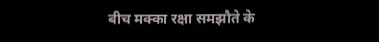बीच मक्का रक्षा समझौते के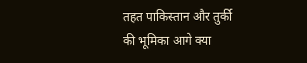तहत पाकिस्तान और तुर्की की भूमिका आगे क्या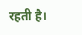रहती है।